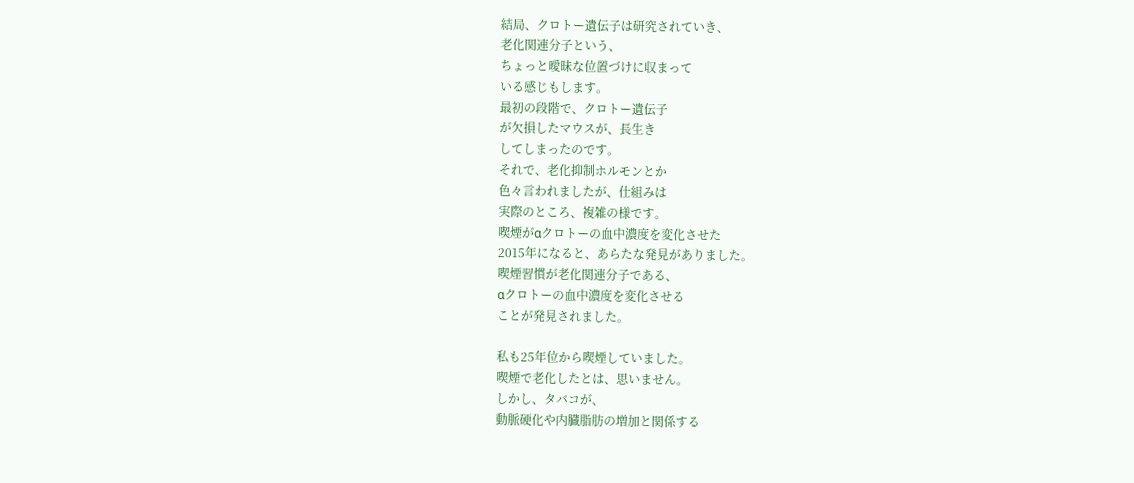結局、クロトー遺伝子は研究されていき、
老化関連分子という、
ちょっと曖昧な位置づけに収まって
いる感じもします。
最初の段階で、クロトー遺伝子
が欠損したマウスが、長生き
してしまったのです。
それで、老化抑制ホルモンとか
色々言われましたが、仕組みは
実際のところ、複雑の様です。
喫煙がαクロトーの血中濃度を変化させた
2015年になると、あらたな発見がありました。
喫煙習慣が老化関連分子である、
αクロトーの血中濃度を変化させる
ことが発見されました。

私も25年位から喫煙していました。
喫煙で老化したとは、思いません。
しかし、タバコが、
動脈硬化や内臓脂肪の増加と関係する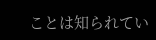ことは知られてい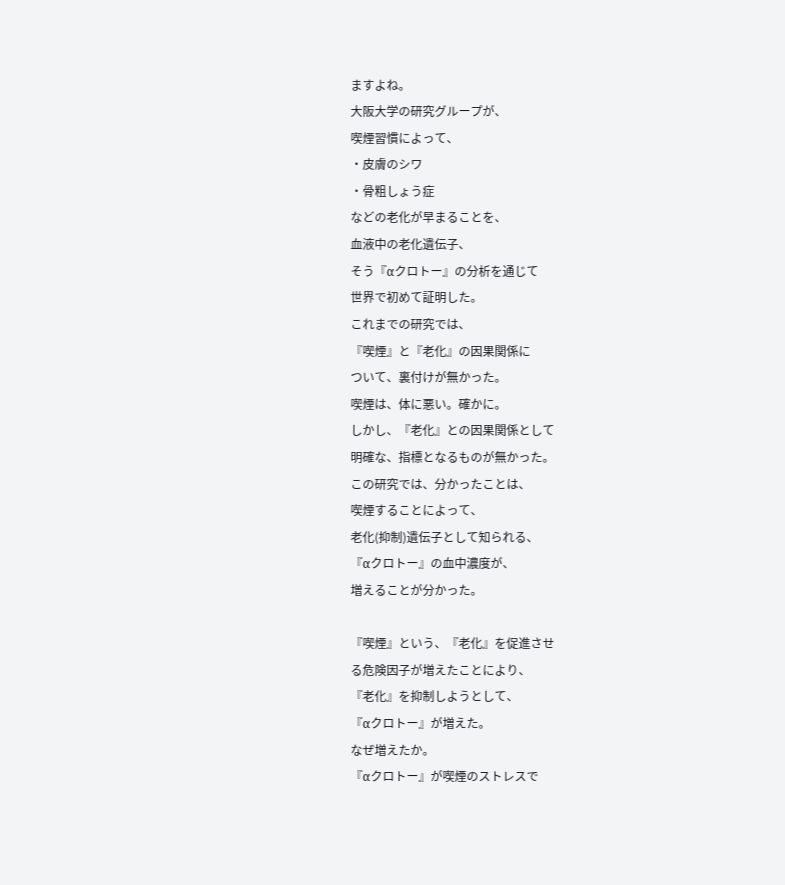ますよね。
大阪大学の研究グループが、
喫煙習慣によって、
・皮膚のシワ
・骨粗しょう症
などの老化が早まることを、
血液中の老化遺伝子、
そう『αクロトー』の分析を通じて
世界で初めて証明した。
これまでの研究では、
『喫煙』と『老化』の因果関係に
ついて、裏付けが無かった。
喫煙は、体に悪い。確かに。
しかし、『老化』との因果関係として
明確な、指標となるものが無かった。
この研究では、分かったことは、
喫煙することによって、
老化(抑制)遺伝子として知られる、
『αクロトー』の血中濃度が、
増えることが分かった。

『喫煙』という、『老化』を促進させ
る危険因子が増えたことにより、
『老化』を抑制しようとして、
『αクロトー』が増えた。
なぜ増えたか。
『αクロトー』が喫煙のストレスで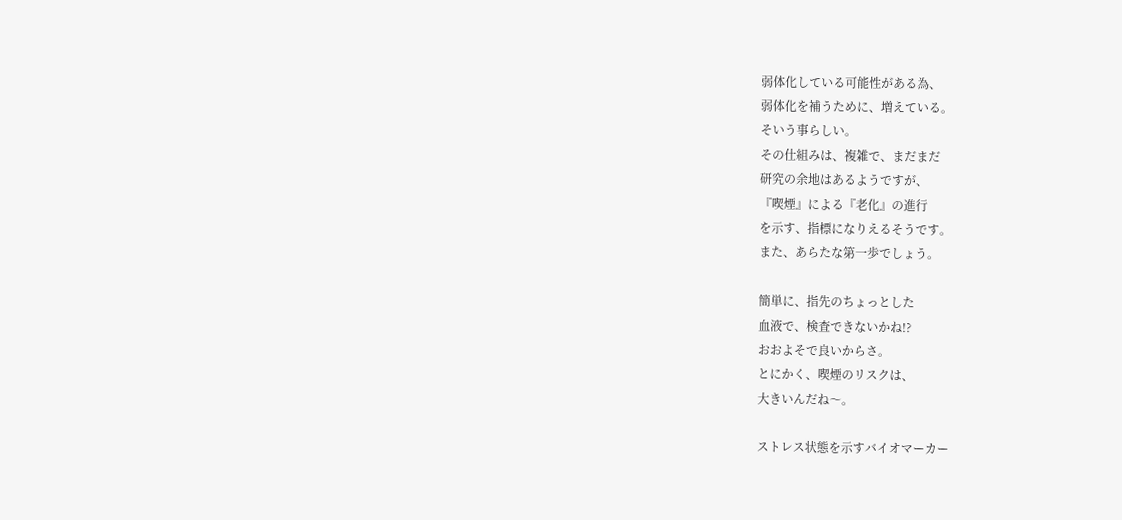弱体化している可能性がある為、
弱体化を補うために、増えている。
そいう事らしい。
その仕組みは、複雑で、まだまだ
研究の余地はあるようですが、
『喫煙』による『老化』の進行
を示す、指標になりえるそうです。
また、あらたな第一歩でしょう。

簡単に、指先のちょっとした
血液で、検査できないかね!?
おおよそで良いからさ。
とにかく、喫煙のリスクは、
大きいんだね〜。

ストレス状態を示すバイオマーカー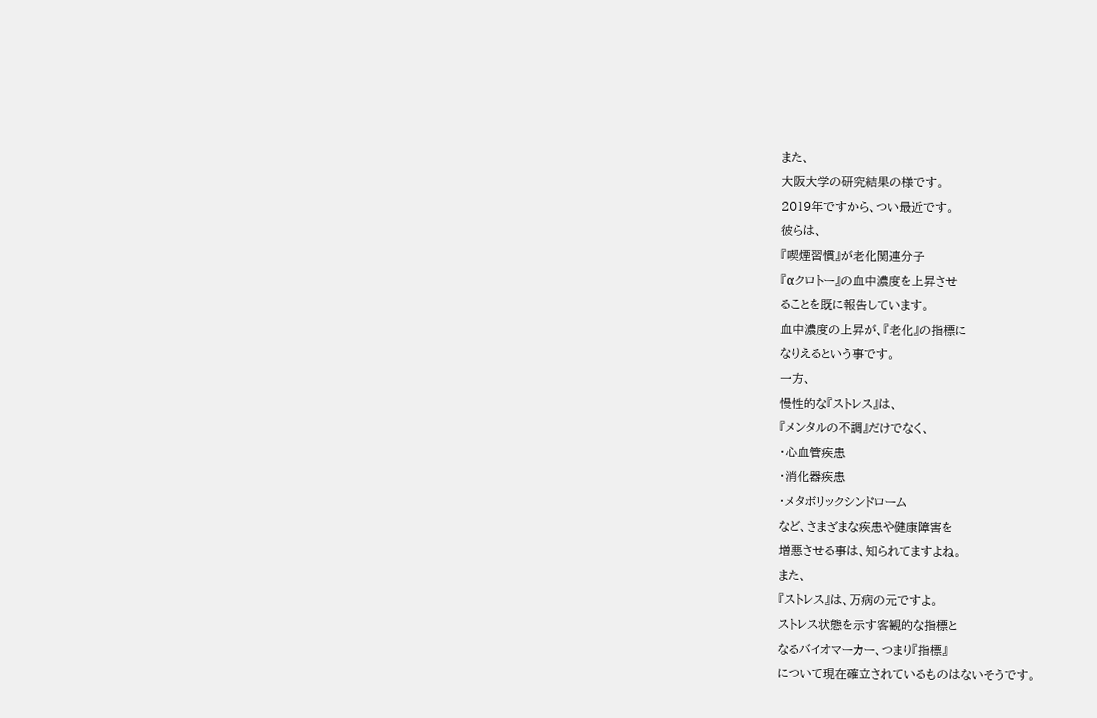また、
大阪大学の研究結果の様です。
2019年ですから、つい最近です。
彼らは、
『喫煙習慣』が老化関連分子
『αクロトー』の血中濃度を上昇させ
ることを既に報告しています。
血中濃度の上昇が、『老化』の指標に
なりえるという事です。
一方、
慢性的な『ストレス』は、
『メンタルの不調』だけでなく、
・心血管疾患
・消化器疾患
・メタボリックシンドローム
など、さまざまな疾患や健康障害を
増悪させる事は、知られてますよね。
また、
『ストレス』は、万病の元ですよ。
ストレス状態を示す客観的な指標と
なるバイオマーカー、つまり『指標』
について現在確立されているものはないそうです。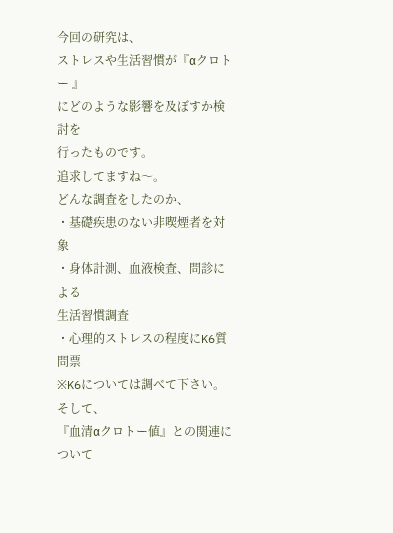今回の研究は、
ストレスや生活習慣が『αクロトー 』
にどのような影響を及ぼすか検討を
行ったものです。
追求してますね〜。
どんな調査をしたのか、
・基礎疾患のない非喫煙者を対象
・身体計測、血液検査、問診による
生活習慣調査
・心理的ストレスの程度にK6質問票
※K6については調べて下さい。
そして、
『血清αクロトー値』との関連について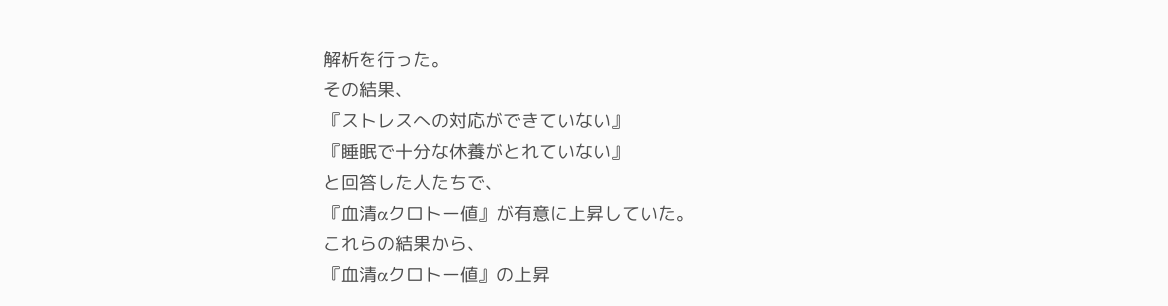解析を行った。
その結果、
『ストレスへの対応ができていない』
『睡眠で十分な休養がとれていない』
と回答した人たちで、
『血清αクロトー値』が有意に上昇していた。
これらの結果から、
『血清αクロトー値』の上昇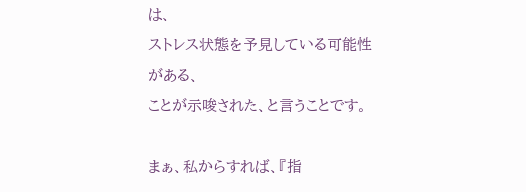は、
ストレス状態を予見している可能性
がある、
ことが示唆された、と言うことです。

まぁ、私からすれば、『指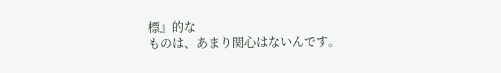標』的な
ものは、あまり関心はないんです。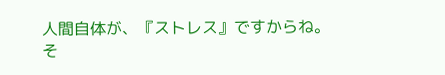人間自体が、『ストレス』ですからね。
そ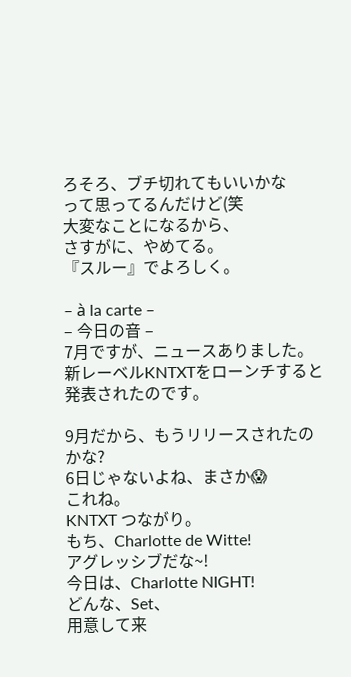ろそろ、ブチ切れてもいいかな
って思ってるんだけど(笑
大変なことになるから、
さすがに、やめてる。
『スルー』でよろしく。

– à la carte –
– 今日の音 –
7月ですが、ニュースありました。
新レーベルKNTXTをローンチすると発表されたのです。

9月だから、もうリリースされたのかな?
6日じゃないよね、まさか😱
これね。
KNTXT つながり。
もち、Charlotte de Witte!
アグレッシブだな~!
今日は、Charlotte NIGHT!
どんな、Set、
用意して来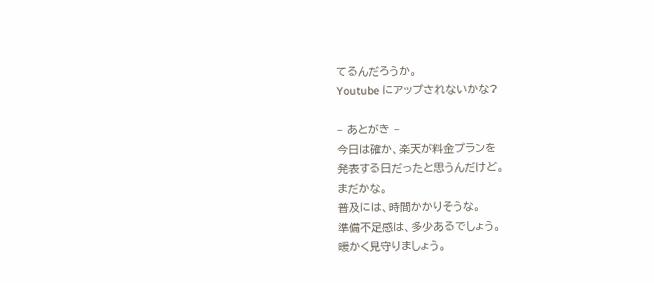てるんだろうか。
Youtube にアップされないかな?

– あとがき –
今日は確か、楽天が料金プランを
発表する日だったと思うんだけど。
まだかな。
普及には、時間かかりそうな。
準備不足感は、多少あるでしょう。
暖かく見守りましょう。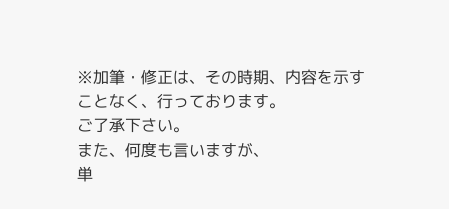※加筆・修正は、その時期、内容を示す
ことなく、行っております。
ご了承下さい。
また、何度も言いますが、
単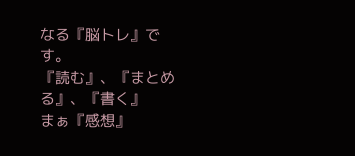なる『脳トレ』です。
『読む』、『まとめる』、『書く』
まぁ『感想』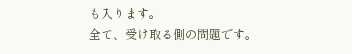も入ります。
全て、受け取る側の問題です。